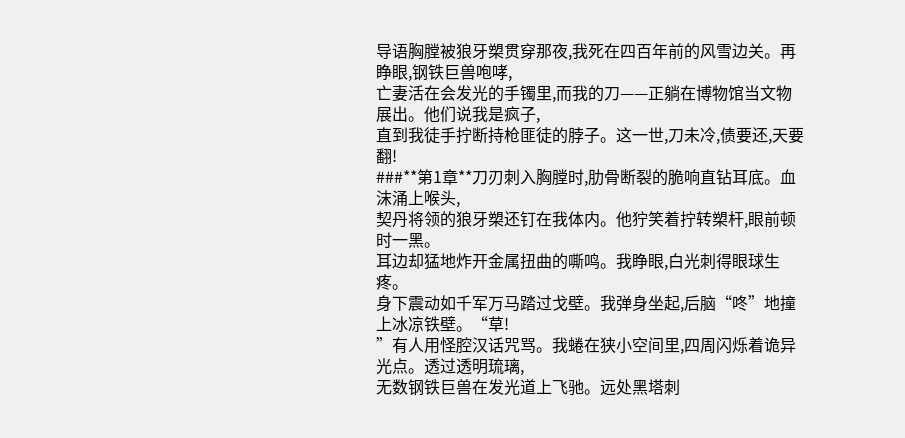导语胸膛被狼牙槊贯穿那夜,我死在四百年前的风雪边关。再睁眼,钢铁巨兽咆哮,
亡妻活在会发光的手镯里,而我的刀——正躺在博物馆当文物展出。他们说我是疯子,
直到我徒手拧断持枪匪徒的脖子。这一世,刀未冷,债要还,天要翻!
###**第1章**刀刃刺入胸膛时,肋骨断裂的脆响直钻耳底。血沫涌上喉头,
契丹将领的狼牙槊还钉在我体内。他狞笑着拧转槊杆,眼前顿时一黑。
耳边却猛地炸开金属扭曲的嘶鸣。我睁眼,白光刺得眼球生疼。
身下震动如千军万马踏过戈壁。我弹身坐起,后脑“咚”地撞上冰凉铁壁。“草!
”有人用怪腔汉话咒骂。我蜷在狭小空间里,四周闪烁着诡异光点。透过透明琉璃,
无数钢铁巨兽在发光道上飞驰。远处黑塔刺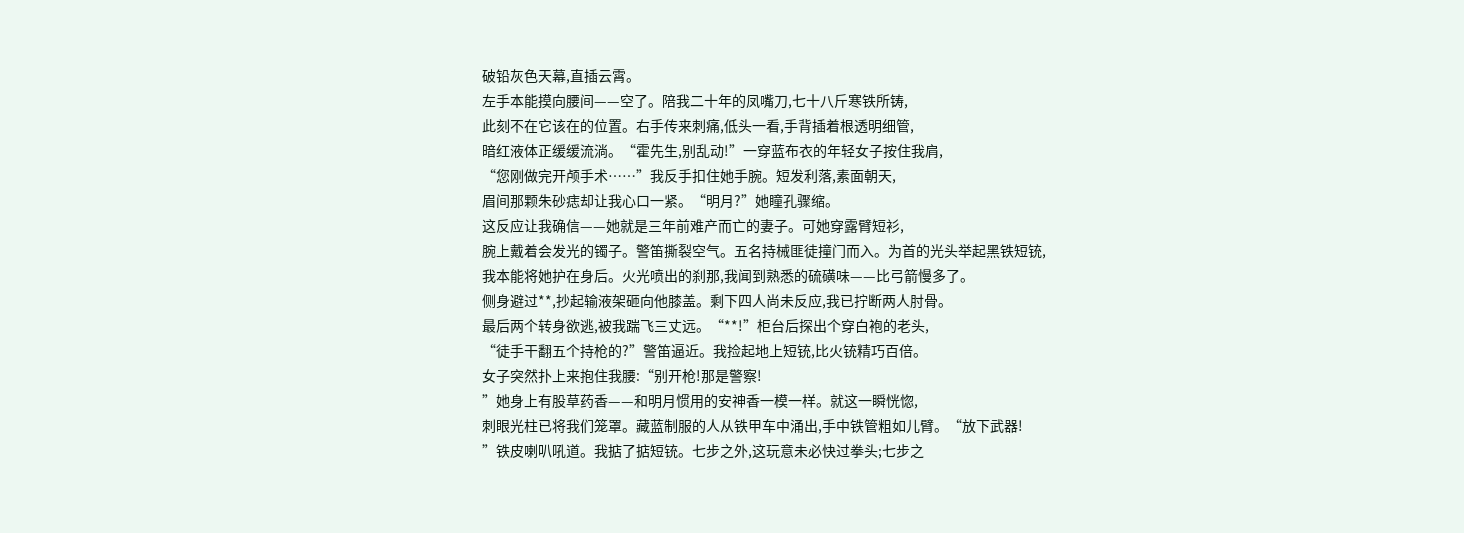破铅灰色天幕,直插云霄。
左手本能摸向腰间——空了。陪我二十年的凤嘴刀,七十八斤寒铁所铸,
此刻不在它该在的位置。右手传来刺痛,低头一看,手背插着根透明细管,
暗红液体正缓缓流淌。“霍先生,别乱动!”一穿蓝布衣的年轻女子按住我肩,
“您刚做完开颅手术……”我反手扣住她手腕。短发利落,素面朝天,
眉间那颗朱砂痣却让我心口一紧。“明月?”她瞳孔骤缩。
这反应让我确信——她就是三年前难产而亡的妻子。可她穿露臂短衫,
腕上戴着会发光的镯子。警笛撕裂空气。五名持械匪徒撞门而入。为首的光头举起黑铁短铳,
我本能将她护在身后。火光喷出的刹那,我闻到熟悉的硫磺味——比弓箭慢多了。
侧身避过**,抄起输液架砸向他膝盖。剩下四人尚未反应,我已拧断两人肘骨。
最后两个转身欲逃,被我踹飞三丈远。“**!”柜台后探出个穿白袍的老头,
“徒手干翻五个持枪的?”警笛逼近。我捡起地上短铳,比火铳精巧百倍。
女子突然扑上来抱住我腰:“别开枪!那是警察!
”她身上有股草药香——和明月惯用的安神香一模一样。就这一瞬恍惚,
刺眼光柱已将我们笼罩。藏蓝制服的人从铁甲车中涌出,手中铁管粗如儿臂。“放下武器!
”铁皮喇叭吼道。我掂了掂短铳。七步之外,这玩意未必快过拳头;七步之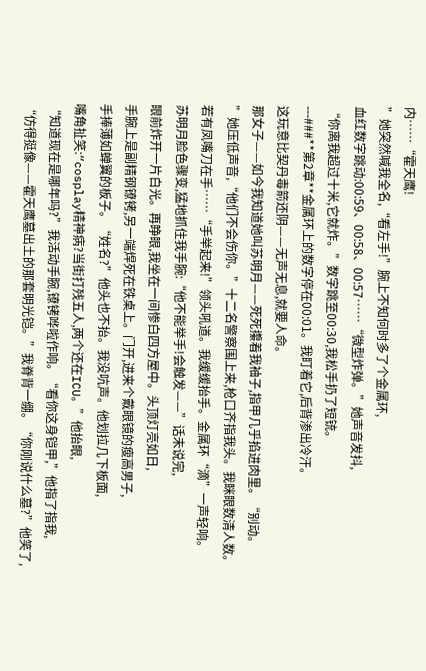内……“霍天鹰!
”她突然喊我全名,“看左手!”腕上不知何时多了个金属环,
血红数字跳动:00:59、00:58、00:57……“微型炸弹。”她声音发抖,
“你离我超过十米,它就炸。”数字跳至00:30,我松手扔了短铳。
---###**第2章**金属环上的数字停在00:01。我盯着它,后背渗出冷汗。
这玩意比契丹毒箭还阴——无声无息,就要人命。
那女子——如今我知道她叫苏明月——死死攥着我袖子,指甲几乎掐进肉里。“别动。
”她压低声音,“他们不会伤你。”十二名警察围上来,枪口齐指我头。我眯眼数清人数。
若有凤嘴刀在手……“手举起来!”领头吼道。我缓缓抬手。金属环“滴”一声轻响。
苏明月脸色骤变,猛地抓住我手腕:“他不能举手!会触发——”话未说完,
眼前炸开一片白光。再睁眼,我坐在一间惨白四方屋中。头顶灯亮如日,
手腕上是副精钢镣铐,另一端焊死在铁桌上。门开,进来个戴眼镜的瘦高男子,
手捧薄如蝉翼的板子。“姓名?”他头也不抬。我没吭声。他划拉几下板面,
嘴角扯笑:“cosplay精神病?当街打残五人,两个还在ICU。”他抬眼,
“知道现在是哪年吗?”我活动手腕,镣铐哗啦作响。“看你这身铠甲,”他指了指我,
“仿得挺像——霍天鹰墓出土的那套明光铠。”我脊背一绷。“你刚说什么墓?”他笑了,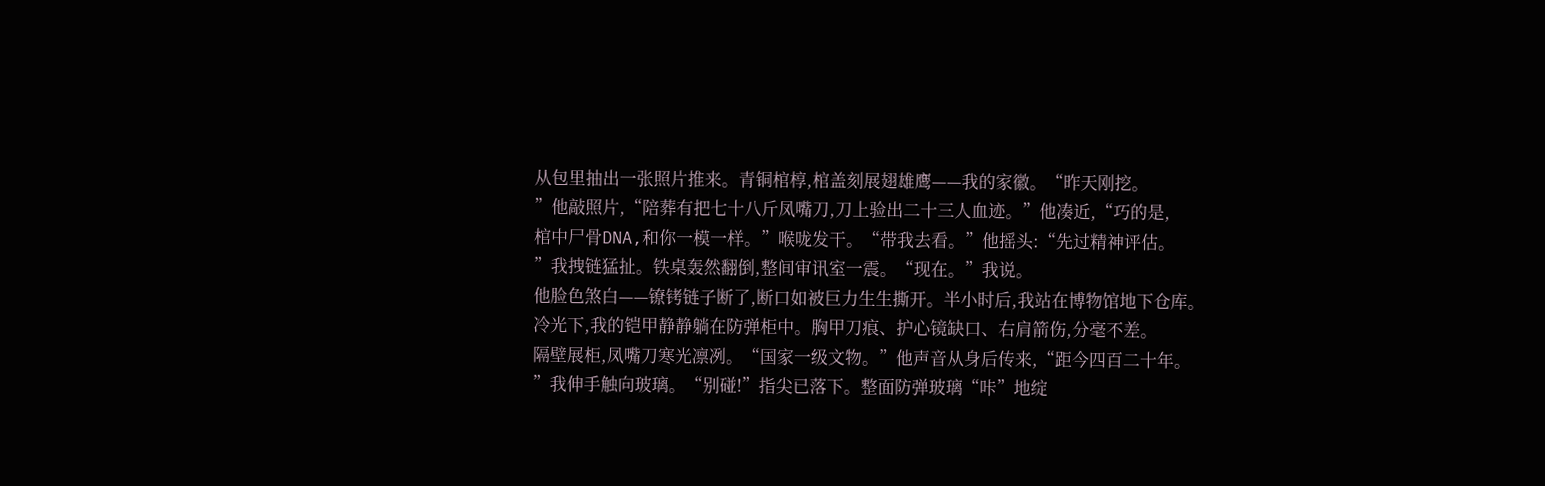从包里抽出一张照片推来。青铜棺椁,棺盖刻展翅雄鹰——我的家徽。“昨天刚挖。
”他敲照片,“陪葬有把七十八斤凤嘴刀,刀上验出二十三人血迹。”他凑近,“巧的是,
棺中尸骨DNA,和你一模一样。”喉咙发干。“带我去看。”他摇头:“先过精神评估。
”我拽链猛扯。铁桌轰然翻倒,整间审讯室一震。“现在。”我说。
他脸色煞白——镣铐链子断了,断口如被巨力生生撕开。半小时后,我站在博物馆地下仓库。
冷光下,我的铠甲静静躺在防弹柜中。胸甲刀痕、护心镜缺口、右肩箭伤,分毫不差。
隔壁展柜,凤嘴刀寒光凛冽。“国家一级文物。”他声音从身后传来,“距今四百二十年。
”我伸手触向玻璃。“别碰!”指尖已落下。整面防弹玻璃“咔”地绽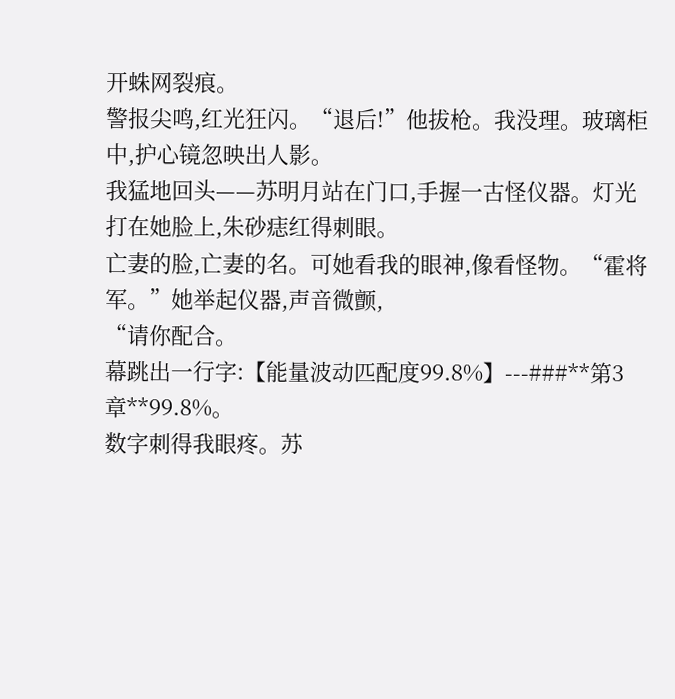开蛛网裂痕。
警报尖鸣,红光狂闪。“退后!”他拔枪。我没理。玻璃柜中,护心镜忽映出人影。
我猛地回头——苏明月站在门口,手握一古怪仪器。灯光打在她脸上,朱砂痣红得刺眼。
亡妻的脸,亡妻的名。可她看我的眼神,像看怪物。“霍将军。”她举起仪器,声音微颤,
“请你配合。
幕跳出一行字:【能量波动匹配度99.8%】---###**第3章**99.8%。
数字刺得我眼疼。苏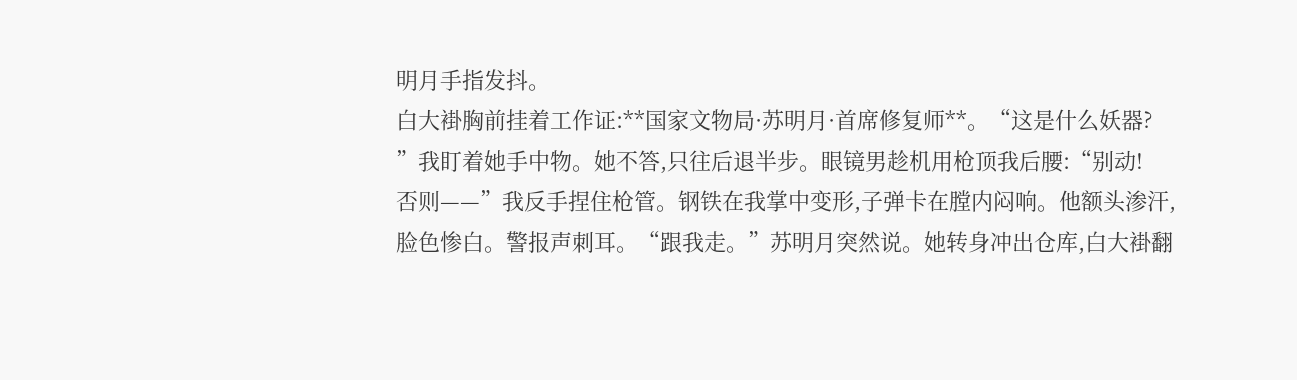明月手指发抖。
白大褂胸前挂着工作证:**国家文物局·苏明月·首席修复师**。“这是什么妖器?
”我盯着她手中物。她不答,只往后退半步。眼镜男趁机用枪顶我后腰:“别动!
否则——”我反手捏住枪管。钢铁在我掌中变形,子弹卡在膛内闷响。他额头渗汗,
脸色惨白。警报声刺耳。“跟我走。”苏明月突然说。她转身冲出仓库,白大褂翻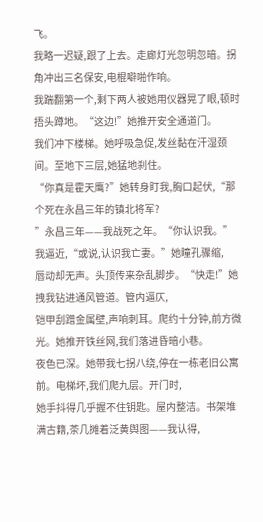飞。
我略一迟疑,跟了上去。走廊灯光忽明忽暗。拐角冲出三名保安,电棍噼啪作响。
我踹翻第一个,剩下两人被她用仪器晃了眼,顿时捂头蹲地。“这边!”她推开安全通道门。
我们冲下楼梯。她呼吸急促,发丝黏在汗湿颈间。至地下三层,她猛地刹住。
“你真是霍天鹰?”她转身盯我,胸口起伏,“那个死在永昌三年的镇北将军?
”永昌三年——我战死之年。“你认识我。”我逼近,“或说,认识我亡妻。”她瞳孔骤缩,
唇动却无声。头顶传来杂乱脚步。“快走!”她拽我钻进通风管道。管内逼仄,
铠甲刮蹭金属壁,声响刺耳。爬约十分钟,前方微光。她推开铁丝网,我们落进昏暗小巷。
夜色已深。她带我七拐八绕,停在一栋老旧公寓前。电梯坏,我们爬九层。开门时,
她手抖得几乎握不住钥匙。屋内整洁。书架堆满古籍,茶几摊着泛黄舆图——我认得,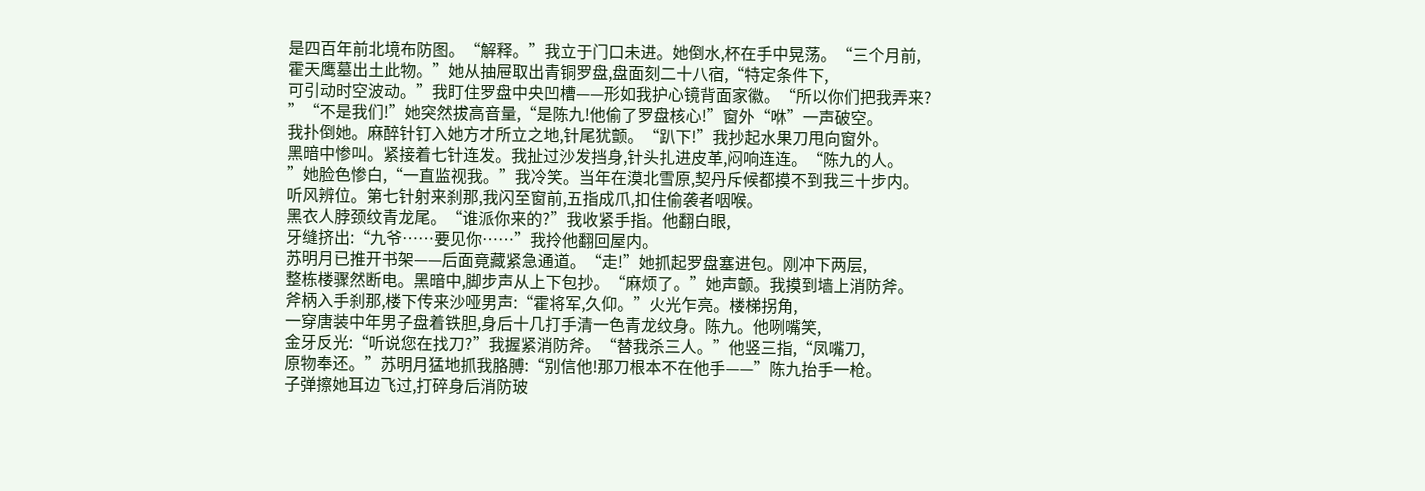是四百年前北境布防图。“解释。”我立于门口未进。她倒水,杯在手中晃荡。“三个月前,
霍天鹰墓出土此物。”她从抽屉取出青铜罗盘,盘面刻二十八宿,“特定条件下,
可引动时空波动。”我盯住罗盘中央凹槽——形如我护心镜背面家徽。“所以你们把我弄来?
”“不是我们!”她突然拔高音量,“是陈九!他偷了罗盘核心!”窗外“咻”一声破空。
我扑倒她。麻醉针钉入她方才所立之地,针尾犹颤。“趴下!”我抄起水果刀甩向窗外。
黑暗中惨叫。紧接着七针连发。我扯过沙发挡身,针头扎进皮革,闷响连连。“陈九的人。
”她脸色惨白,“一直监视我。”我冷笑。当年在漠北雪原,契丹斥候都摸不到我三十步内。
听风辨位。第七针射来刹那,我闪至窗前,五指成爪,扣住偷袭者咽喉。
黑衣人脖颈纹青龙尾。“谁派你来的?”我收紧手指。他翻白眼,
牙缝挤出:“九爷……要见你……”我拎他翻回屋内。
苏明月已推开书架——后面竟藏紧急通道。“走!”她抓起罗盘塞进包。刚冲下两层,
整栋楼骤然断电。黑暗中,脚步声从上下包抄。“麻烦了。”她声颤。我摸到墙上消防斧。
斧柄入手刹那,楼下传来沙哑男声:“霍将军,久仰。”火光乍亮。楼梯拐角,
一穿唐装中年男子盘着铁胆,身后十几打手清一色青龙纹身。陈九。他咧嘴笑,
金牙反光:“听说您在找刀?”我握紧消防斧。“替我杀三人。”他竖三指,“凤嘴刀,
原物奉还。”苏明月猛地抓我胳膊:“别信他!那刀根本不在他手——”陈九抬手一枪。
子弹擦她耳边飞过,打碎身后消防玻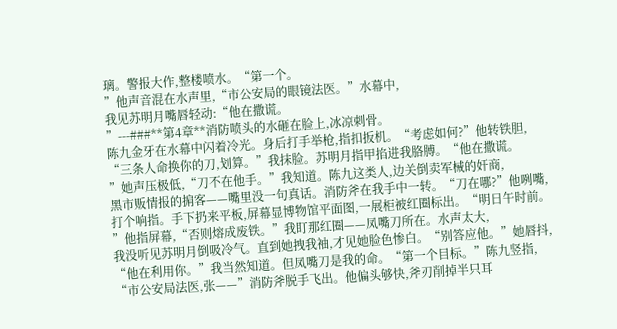璃。警报大作,整楼喷水。“第一个。
”他声音混在水声里,“市公安局的眼镜法医。”水幕中,
我见苏明月嘴唇轻动:“他在撒谎。
”---###**第4章**消防喷头的水砸在脸上,冰凉刺骨。
陈九金牙在水幕中闪着冷光。身后打手举枪,指扣扳机。“考虑如何?”他转铁胆,
“三条人命换你的刀,划算。”我抹脸。苏明月指甲掐进我胳膊。“他在撒谎。
”她声压极低,“刀不在他手。”我知道。陈九这类人,边关倒卖军械的奸商,
黑市贩情报的掮客——嘴里没一句真话。消防斧在我手中一转。“刀在哪?”他咧嘴,
打个响指。手下扔来平板,屏幕显博物馆平面图,一展柜被红圈标出。“明日午时前。
”他指屏幕,“否则熔成废铁。”我盯那红圈——凤嘴刀所在。水声太大,
我没听见苏明月倒吸冷气。直到她拽我袖,才见她脸色惨白。“别答应他。”她唇抖,
“他在利用你。”我当然知道。但凤嘴刀是我的命。“第一个目标。”陈九竖指,
“市公安局法医,张——”消防斧脱手飞出。他偏头够快,斧刃削掉半只耳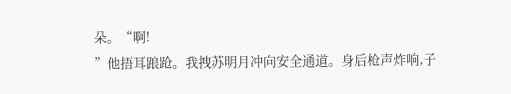朵。“啊!
”他捂耳踉跄。我拽苏明月冲向安全通道。身后枪声炸响,子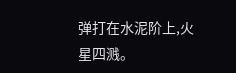弹打在水泥阶上,火星四溅。